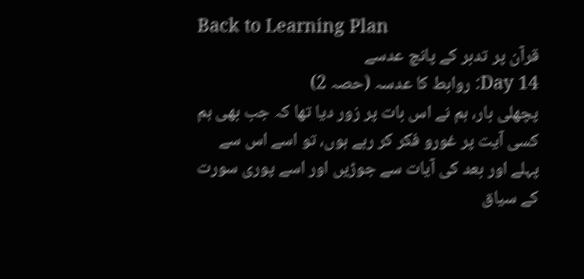Back to Learning Plan
قرآن پر تدبر کے پانچ عدسے
Day 14: روابط کا عدسہ (حصہ 2)
پچھلی بار، ہم نے اس بات پر زور دیا تھا کہ جب بھی ہم کسی آیت پر غورو فکر کر رہے ہوں، تو اسے اس سے پہلے اور بعد کی آیات سے جوڑیں اور اسے پوری سورت کے سیاق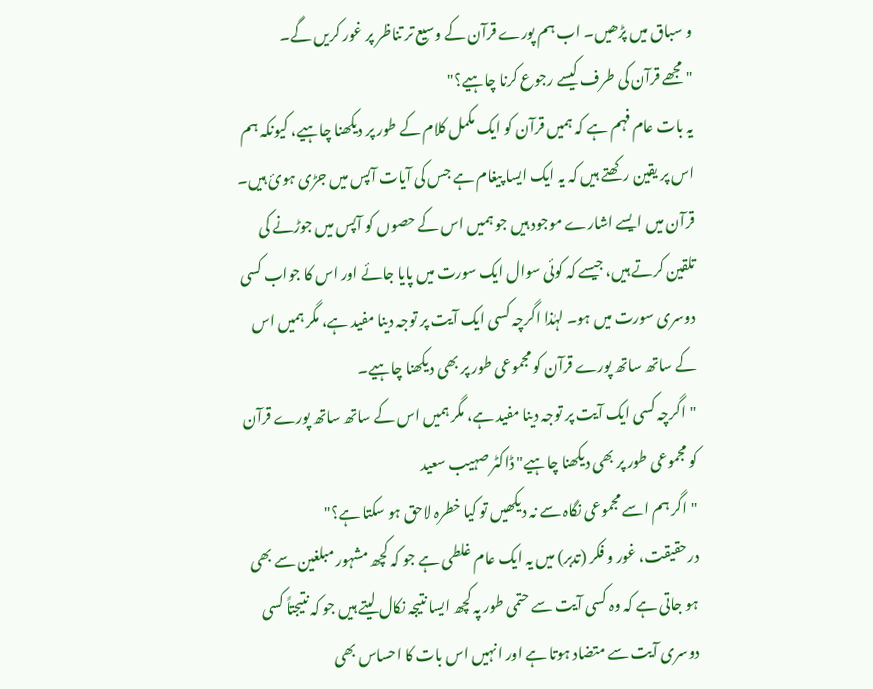و سباق میں پڑھیں۔ اب ہم پورے قرآن کے وسیع تر تناظر پر غور کریں گے۔
"مجھے قرآن کی طرف کیسے رجوع کرنا چاہیے؟"
یہ بات عام فہم ہے کہ ہمیں قرآن کو ایک مکمل کلام کے طور پر دیکھنا چاہیے، کیونکہ ہم اس پر یقین رکھتے ہیں کہ یہ ایک ایسا پیغام ہے جس کی آیات آپس میں جڑی ہوئ ہیں۔ قرآن میں ایسے اشارے موجود ہیں جو ہمیں اس کے حصوں کو آپس میں جوڑنے کی تلقین کرتے ہیں، جیسے کہ کوئی سوال ایک سورت میں پایا جائے اور اس کا جواب کسی دوسری سورت میں ہو۔ لہٰذا اگرچہ کسی ایک آیت پر توجہ دینا مفید ہے، مگر ہمیں اس کے ساتھ ساتھ پورے قرآن کو مجموعی طور پر بھی دیکھنا چاہیے۔
"اگرچہ کسی ایک آیت پر توجہ دینا مفید ہے، مگر ہمیں اس کے ساتھ ساتھ پورے قرآن کو مجموعی طور پر بھی دیکھنا چاہیے" ڈاکٹر صہیب سعید
"اگر ہم اسے مجموعی نگاہ سے نہ دیکھیں تو کیا خطرہ لاحق ہو سکتا ہے؟"
درحقیقت، غور و فکر (تدبر) میں یہ ایک عام غلطی ہے جو کہ کچھ مشہور مبلغین سے بھی ہو جاتی ہے کہ وہ کسی آیت سے حتمی طور پہ کچھ ایسا نتیجہ نکال لیتے ہیں جو کہ نتیجتاً کسی دوسری آیت سے متضاد ہوتا ہے اور انہیں اس بات کا احساس بھی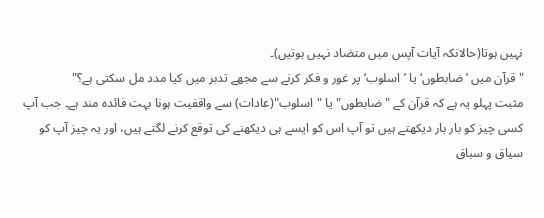نہیں ہوتا(حالانکہ آیات آپس میں متضاد نہیں ہوتیں)۔
"قرآن میں ’ضابطوں‘ یا ’اسلوب‘ پر غور و فکر کرنے سے مجھے تدبر میں کیا مدد مل سکتی ہے؟"
مثبت پہلو یہ ہے کہ قرآن کے "ضابطوں" یا "اسلوب"(عادات) سے واقفیت ہونا بہت فائدہ مند ہے۔ جب آپ کسی چیز کو بار بار دیکھتے ہیں تو آپ اس کو ایسے ہی دیکھنے کی توقع کرنے لگتے ہیں، اور یہ چیز آپ کو سیاق و سباق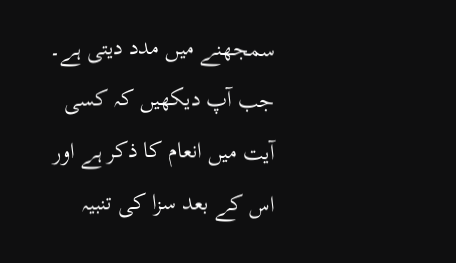سمجھنے میں مدد دیتی ہے۔ جب آپ دیکھیں کہ کسی آیت میں انعام کا ذکر ہے اور اس کے بعد سزا کی تنبیہ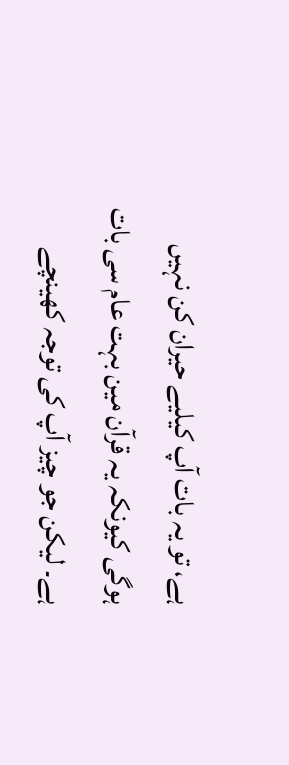ہے، تو یہ بات آپ کیلیے حیران کن نہیں ہوگی کیونکہ یہ قرآن مین بہت عام سی بات ہے۔ لیکن جو چیز آپ کی توجہ کھینچے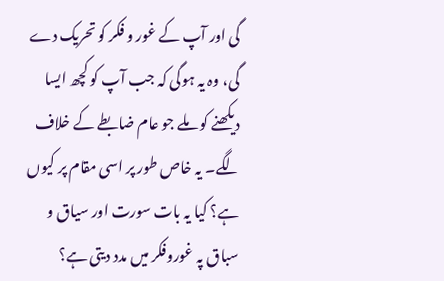گی اور آپ کے غور و فکر کو تحریک دے گی، وہ یہ ہوگی کہ جب آپ کو کچھ ایسا دیکھنے کو ملے جو عام ضابطے کے خلاف لگے۔ یہ خاص طور پر اسی مقام پر کیوں ہے؟ کیا یہ بات سورت اور سیاق و سباق پہ غوروفکر میں مدد دیتی ہے؟